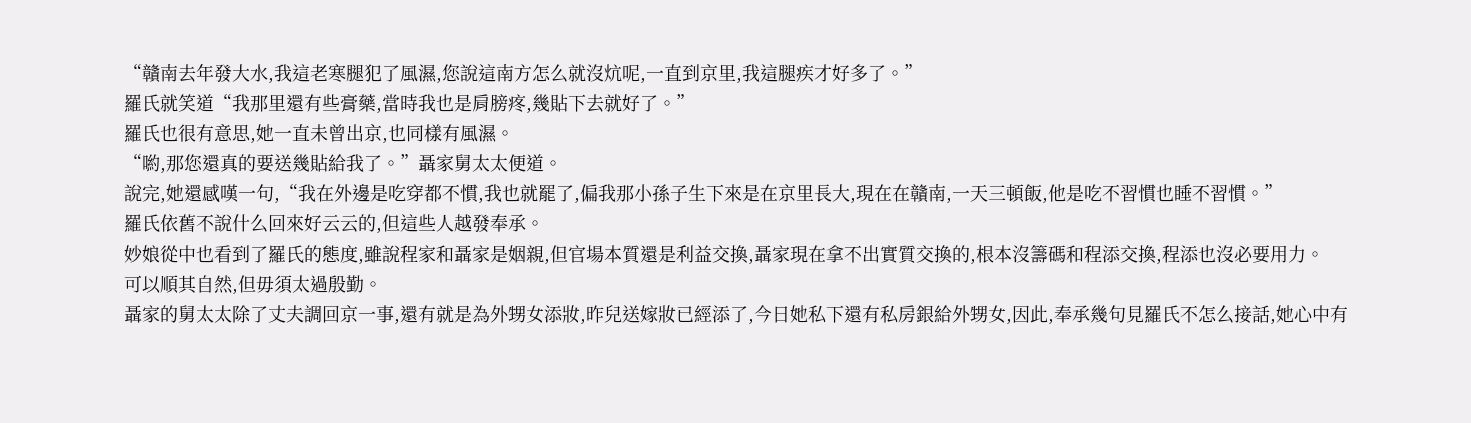“贛南去年發大水,我這老寒腿犯了風濕,您說這南方怎么就沒炕呢,一直到京里,我這腿疾才好多了。”
羅氏就笑道“我那里還有些膏藥,當時我也是肩膀疼,幾貼下去就好了。”
羅氏也很有意思,她一直未曾出京,也同樣有風濕。
“喲,那您還真的要送幾貼給我了。”聶家舅太太便道。
說完,她還感嘆一句,“我在外邊是吃穿都不慣,我也就罷了,偏我那小孫子生下來是在京里長大,現在在贛南,一天三頓飯,他是吃不習慣也睡不習慣。”
羅氏依舊不說什么回來好云云的,但這些人越發奉承。
妙娘從中也看到了羅氏的態度,雖說程家和聶家是姻親,但官場本質還是利益交換,聶家現在拿不出實質交換的,根本沒籌碼和程添交換,程添也沒必要用力。
可以順其自然,但毋須太過殷勤。
聶家的舅太太除了丈夫調回京一事,還有就是為外甥女添妝,昨兒送嫁妝已經添了,今日她私下還有私房銀給外甥女,因此,奉承幾句見羅氏不怎么接話,她心中有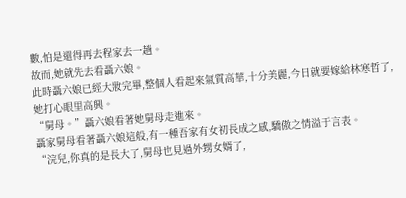數,怕是還得再去程家去一趟。
故而,她就先去看聶六娘。
此時聶六娘已經大妝完畢,整個人看起來氣質高華,十分美麗,今日就要嫁給林寒哲了,她打心眼里高興。
“舅母。”聶六娘看著她舅母走進來。
聶家舅母看著聶六娘這般,有一種吾家有女初長成之感,驕傲之情溢于言表。
“浣兒,你真的是長大了,舅母也見過外甥女婿了,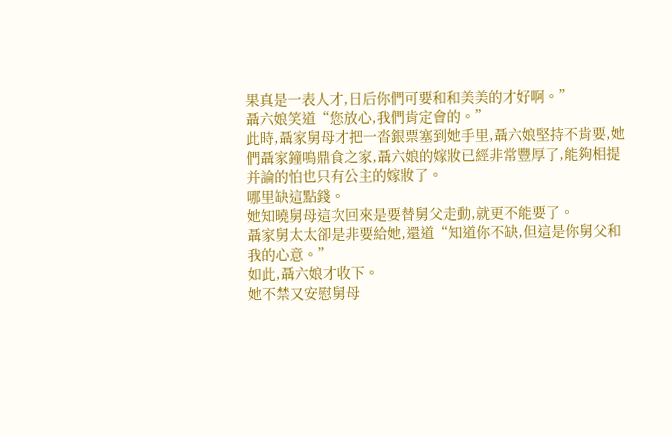果真是一表人才,日后你們可要和和美美的才好啊。”
聶六娘笑道“您放心,我們肯定會的。”
此時,聶家舅母才把一沓銀票塞到她手里,聶六娘堅持不肯要,她們聶家鐘鳴鼎食之家,聶六娘的嫁妝已經非常豐厚了,能夠相提并論的怕也只有公主的嫁妝了。
哪里缺這點錢。
她知曉舅母這次回來是要替舅父走動,就更不能要了。
聶家舅太太卻是非要給她,還道“知道你不缺,但這是你舅父和我的心意。”
如此,聶六娘才收下。
她不禁又安慰舅母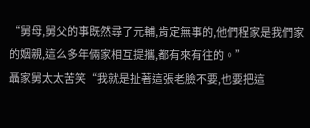“舅母,舅父的事既然尋了元輔,肯定無事的,他們程家是我們家的姻親,這么多年倆家相互提攜,都有來有往的。”
聶家舅太太苦笑“我就是扯著這張老臉不要,也要把這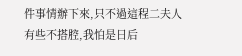件事情辦下來,只不過這程二夫人有些不搭腔,我怕是日后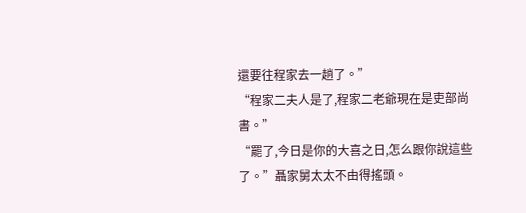還要往程家去一趟了。”
“程家二夫人是了,程家二老爺現在是吏部尚書。”
“罷了,今日是你的大喜之日,怎么跟你說這些了。”聶家舅太太不由得搖頭。